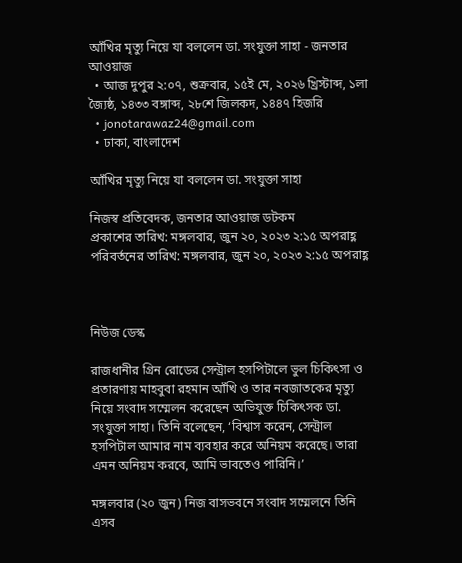আঁখির মৃত্যু নিয়ে যা বললেন ডা. সংযুক্তা সাহা - জনতার আওয়াজ
  • আজ দুপুর ২:০৭, শুক্রবার, ১৫ই মে, ২০২৬ খ্রিস্টাব্দ, ১লা জ্যৈষ্ঠ, ১৪৩৩ বঙ্গাব্দ, ২৮শে জিলকদ, ১৪৪৭ হিজরি
  • jonotarawaz24@gmail.com
  • ঢাকা, বাংলাদেশ

আঁখির মৃত্যু নিয়ে যা বললেন ডা. সংযুক্তা সাহা

নিজস্ব প্রতিবেদক, জনতার আওয়াজ ডটকম
প্রকাশের তারিখ: মঙ্গলবার, জুন ২০, ২০২৩ ২:১৫ অপরাহ্ণ পরিবর্তনের তারিখ: মঙ্গলবার, জুন ২০, ২০২৩ ২:১৫ অপরাহ্ণ



নিউজ ডেস্ক

রাজধানীর গ্রিন রোডের সেন্ট্রাল হসপিটালে ভুল চিকিৎসা ও প্রতারণায় মাহবুবা রহমান আঁখি ও তার নবজাতকের মৃত্যু নিয়ে সংবাদ সম্মেলন করেছেন অভিযুক্ত চিকিৎসক ডা. সংযুক্তা সাহা। তিনি বলেছেন, ‘বিশ্বাস করেন, সেন্ট্রাল হসপিটাল আমার নাম ব্যবহার করে অনিয়ম করেছে। তারা এমন অনিয়ম করবে, আমি ভাবতেও পারিনি।’

মঙ্গলবার (২০ জুন) নিজ বাসভবনে সংবাদ সম্মেলনে তিনি এসব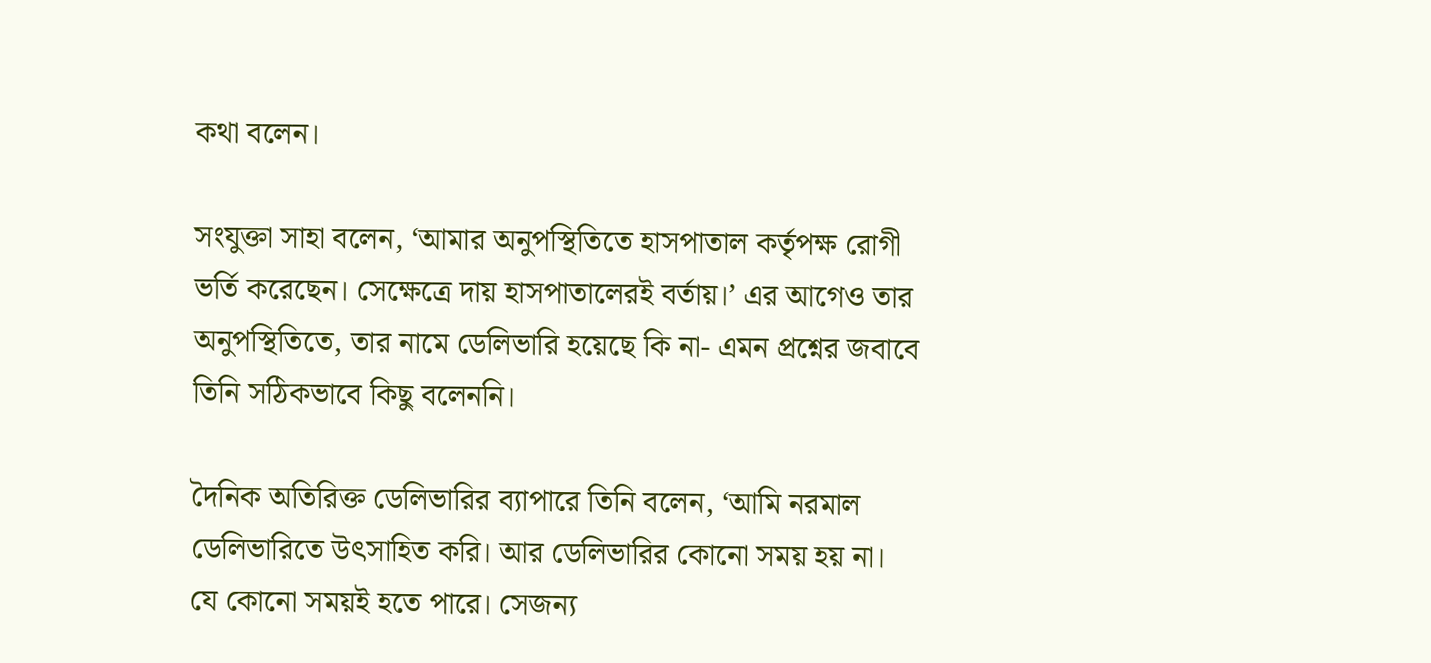কথা বলেন।

সংযুক্তা সাহা বলেন, ‘আমার অনুপস্থিতিতে হাসপাতাল কর্তৃপক্ষ রোগী ভর্তি করেছেন। সেক্ষেত্রে দায় হাসপাতালেরই বর্তায়।’ এর আগেও তার অনুপস্থিতিতে, তার নামে ডেলিভারি হয়েছে কি না- এমন প্রশ্নের জবাবে তিনি সঠিকভাবে কিছু বলেননি।

দৈনিক অতিরিক্ত ডেলিভারির ব্যাপারে তিনি বলেন, ‘আমি নরমাল ডেলিভারিতে উৎসাহিত করি। আর ডেলিভারির কোনো সময় হয় না। যে কোনো সময়ই হতে পারে। সেজন্য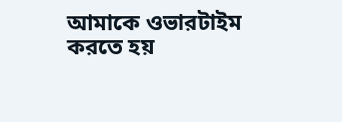আমাকে ওভারটাইম করতে হয়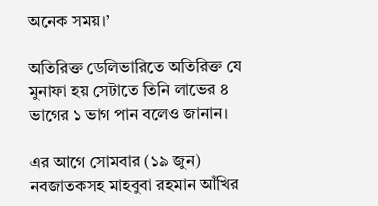অনেক সময়।’

অতিরিক্ত ডেলিভারিতে অতিরিক্ত যে মুনাফা হয় সেটাতে তিনি লাভের ৪ ভাগের ১ ভাগ পান বলেও জানান।

এর আগে সোমবার (১৯ জুন) নবজাতকসহ মাহবুবা রহমান আঁখির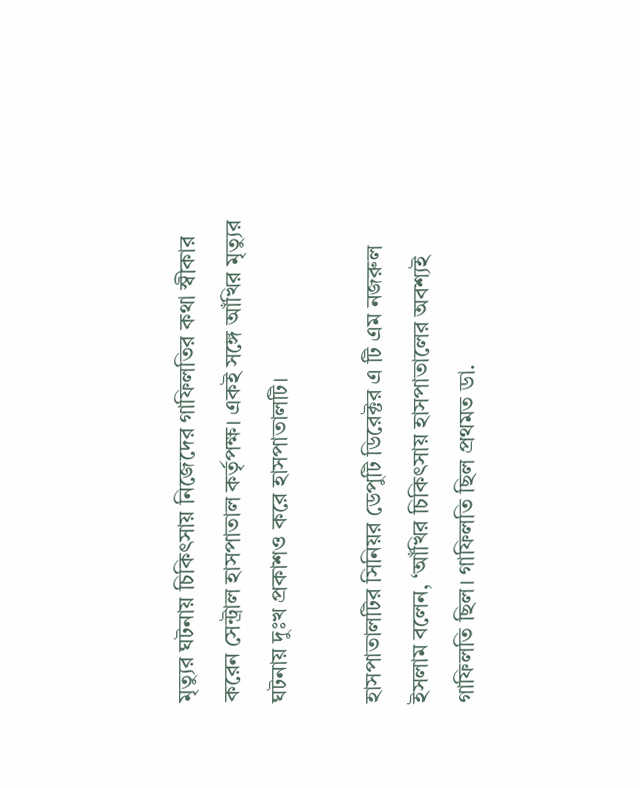মৃত্যুর ঘটনায় চিকিৎসায় নিজেদের গাফিলতির কথা স্বীকার করেন সেন্ট্রাল হাসপাতাল কর্তৃপক্ষ। একই সঙ্গে আঁখির মৃত্যুর ঘটনায় দুঃখ প্রকাশও করে হাসপাতালটি।

হাসপাতালটির সিনিয়র ডেপুটি ডিরেক্টর এ টি এম নজরুল ইসলাম বলেন, ‘আঁখির চিকিৎসায় হাসপাতালের অবশ্যই গাফিলতি ছিল। গাফিলতি ছিল প্রথমত ডা.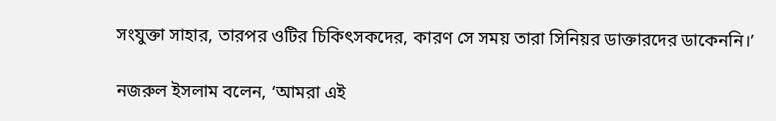সংযুক্তা সাহার, তারপর ওটির চিকিৎসকদের, কারণ সে সময় তারা সিনিয়র ডাক্তারদের ডাকেননি।’

নজরুল ইসলাম বলেন, ‘আমরা এই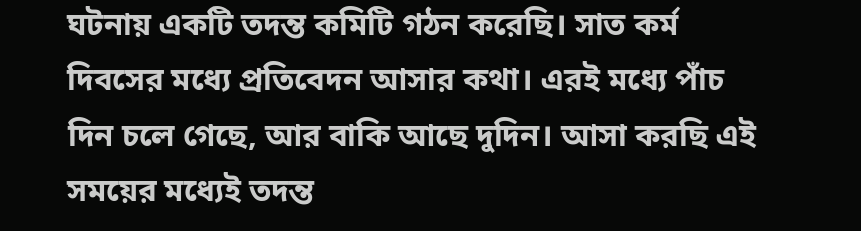ঘটনায় একটি তদন্ত কমিটি গঠন করেছি। সাত কর্ম দিবসের মধ্যে প্রতিবেদন আসার কথা। এরই মধ্যে পাঁচ দিন চলে গেছে, আর বাকি আছে দুদিন। আসা করছি এই সময়ের মধ্যেই তদন্ত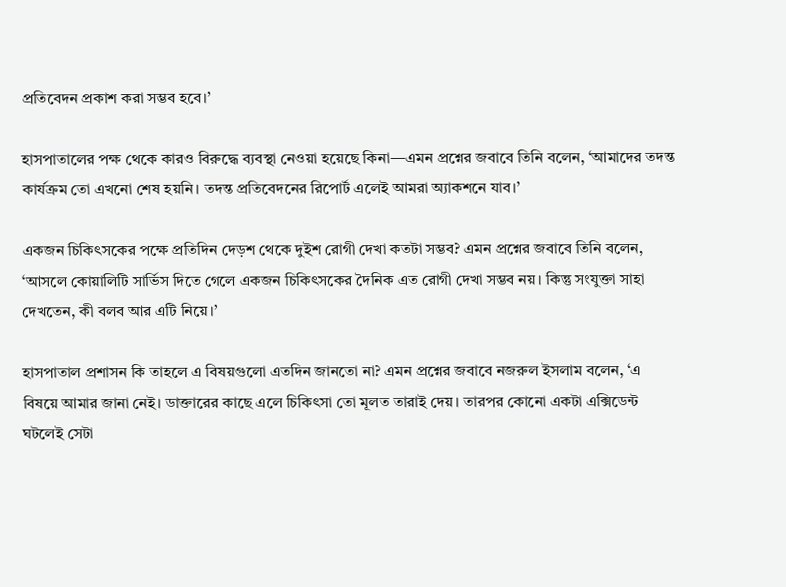প্রতিবেদন প্রকাশ করা সম্ভব হবে।’

হাসপাতালের পক্ষ থেকে কারও বিরুদ্ধে ব্যবস্থা নেওয়া হয়েছে কিনা—এমন প্রশ্নের জবাবে তিনি বলেন, ‘আমাদের তদন্ত কার্যক্রম তো এখনো শেষ হয়নি। তদন্ত প্রতিবেদনের রিপোর্ট এলেই আমরা অ্যাকশনে যাব।’

একজন চিকিৎসকের পক্ষে প্রতিদিন দেড়শ থেকে দুইশ রোগী দেখা কতটা সম্ভব? এমন প্রশ্নের জবাবে তিনি বলেন, ‘আসলে কোয়ালিটি সার্ভিস দিতে গেলে একজন চিকিৎসকের দৈনিক এত রোগী দেখা সম্ভব নয়। কিন্তু সংযুক্তা সাহা দেখতেন, কী বলব আর এটি নিয়ে।’

হাসপাতাল প্রশাসন কি তাহলে এ বিষয়গুলো এতদিন জানতো না? এমন প্রশ্নের জবাবে নজরুল ইসলাম বলেন, ‘এ বিষয়ে আমার জানা নেই। ডাক্তারের কাছে এলে চিকিৎসা তো মূলত তারাই দেয়। তারপর কোনো একটা এক্সিডেন্ট ঘটলেই সেটা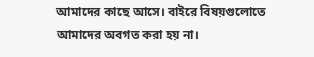আমাদের কাছে আসে। বাইরে বিষয়গুলোতে আমাদের অবগত করা হয় না।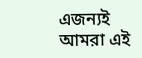এজন্যই আমরা এই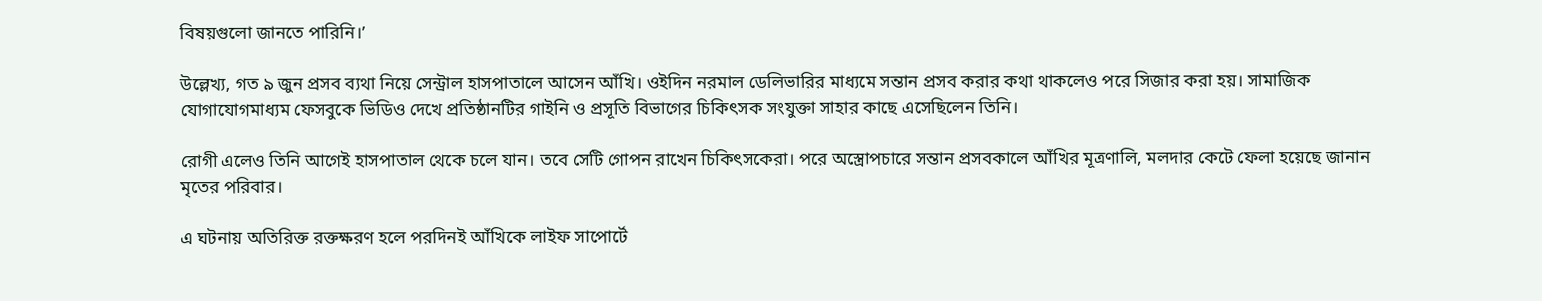বিষয়গুলো জানতে পারিনি।’

উল্লেখ্য, গত ৯ জুন প্রসব ব্যথা নিয়ে সেন্ট্রাল হাসপাতালে আসেন আঁখি। ওইদিন নরমাল ডেলিভারির মাধ্যমে সন্তান প্রসব করার কথা থাকলেও পরে সিজার করা হয়। সামাজিক যোগাযোগমাধ্যম ফেসবুকে ভিডিও দেখে প্রতিষ্ঠানটির গাইনি ও প্রসূতি বিভাগের চিকিৎসক সংযুক্তা সাহার কাছে এসেছিলেন তিনি।

রোগী এলেও তিনি আগেই হাসপাতাল থেকে চলে যান। তবে সেটি গোপন রাখেন চিকিৎসকেরা। পরে অস্ত্রোপচারে সন্তান প্রসবকালে আঁখির মূত্রণালি, মলদার কেটে ফেলা হয়েছে জানান মৃতের পরিবার।

এ ঘটনায় অতিরিক্ত রক্তক্ষরণ হলে পরদিনই আঁখিকে লাইফ সাপোর্টে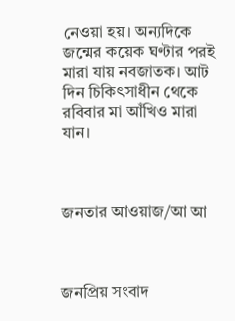নেওয়া হয়। অন্যদিকে জন্মের কয়েক ঘণ্টার পরই মারা যায় নবজাতক। আট দিন চিকিৎসাধীন থেকে রবিবার মা আঁখিও মারা যান।



জনতার আওয়াজ/আ আ



জনপ্রিয় সংবাদ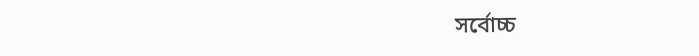সর্বোচ্চ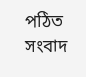পঠিত সংবাদ